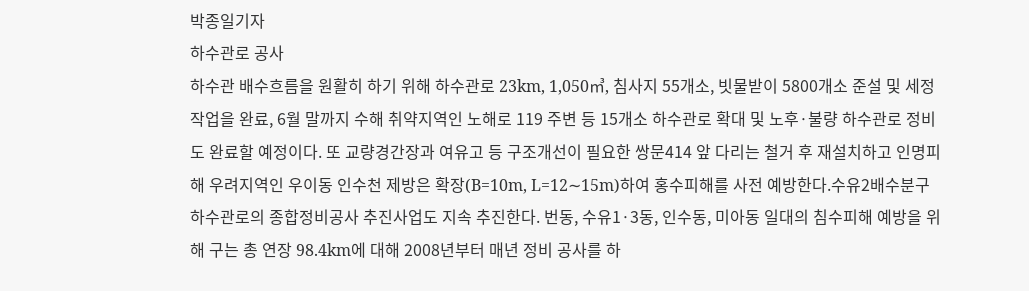박종일기자
하수관로 공사
하수관 배수흐름을 원활히 하기 위해 하수관로 23km, 1,050㎥, 침사지 55개소, 빗물받이 5800개소 준설 및 세정작업을 완료, 6월 말까지 수해 취약지역인 노해로 119 주변 등 15개소 하수관로 확대 및 노후·불량 하수관로 정비도 완료할 예정이다. 또 교량경간장과 여유고 등 구조개선이 필요한 쌍문414 앞 다리는 철거 후 재설치하고 인명피해 우려지역인 우이동 인수천 제방은 확장(B=10m, L=12∼15m)하여 홍수피해를 사전 예방한다.수유2배수분구 하수관로의 종합정비공사 추진사업도 지속 추진한다. 번동, 수유1·3동, 인수동, 미아동 일대의 침수피해 예방을 위해 구는 총 연장 98.4km에 대해 2008년부터 매년 정비 공사를 하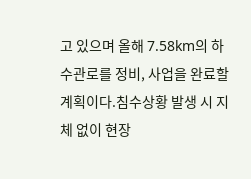고 있으며 올해 7.58km의 하수관로를 정비, 사업을 완료할 계획이다.침수상황 발생 시 지체 없이 현장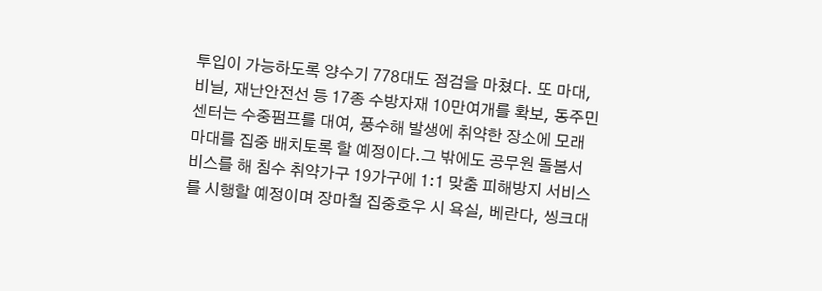투입이 가능하도록 양수기 778대도 점검을 마쳤다. 또 마대, 비닐, 재난안전선 등 17종 수방자재 10만여개를 확보, 동주민센터는 수중펌프를 대여, 풍수해 발생에 취약한 장소에 모래마대를 집중 배치토록 할 예정이다.그 밖에도 공무원 돌봄서비스를 해 침수 취약가구 19가구에 1:1 맞춤 피해방지 서비스를 시행할 예정이며 장마철 집중호우 시 욕실, 베란다, 씽크대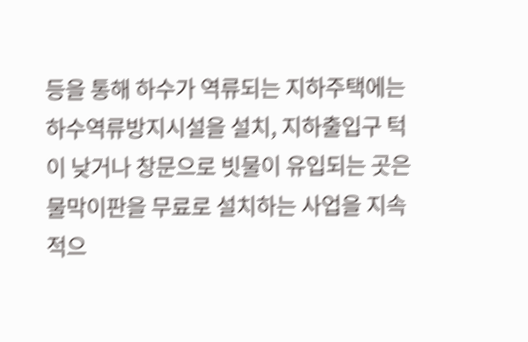등을 통해 하수가 역류되는 지하주택에는 하수역류방지시설을 설치, 지하출입구 턱이 낮거나 창문으로 빗물이 유입되는 곳은 물막이판을 무료로 설치하는 사업을 지속적으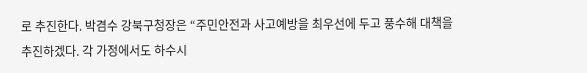로 추진한다. 박겸수 강북구청장은 “주민안전과 사고예방을 최우선에 두고 풍수해 대책을 추진하겠다. 각 가정에서도 하수시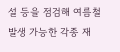설 등을 점검해 여름철 발생 가능한 각종 재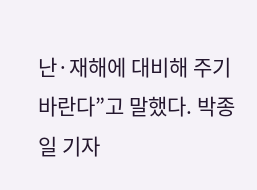난·재해에 대비해 주기 바란다”고 말했다. 박종일 기자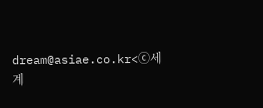dream@asiae.co.kr<ⓒ세계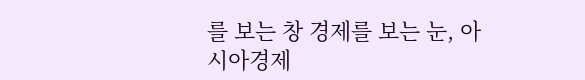를 보는 창 경제를 보는 눈, 아시아경제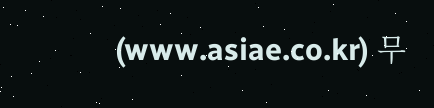(www.asiae.co.kr) 무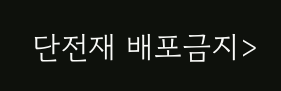단전재 배포금지>